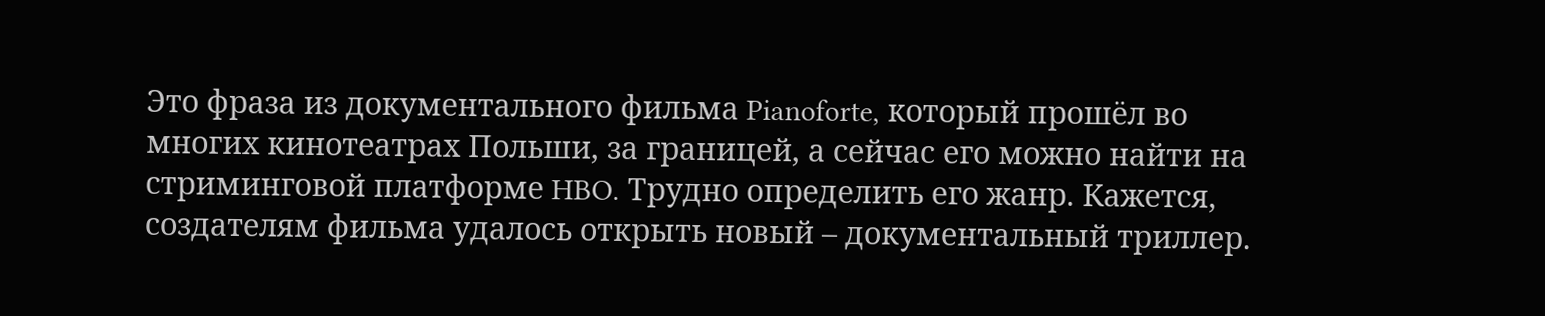Это фраза из документального фильма Pianoforte, который прошёл во многих кинотеатрах Польши, за границей, а сейчас его можно найти на стриминговой платформе HBO. Трудно определить его жанр. Кажется, создателям фильма удалось открыть новый – документальный триллер.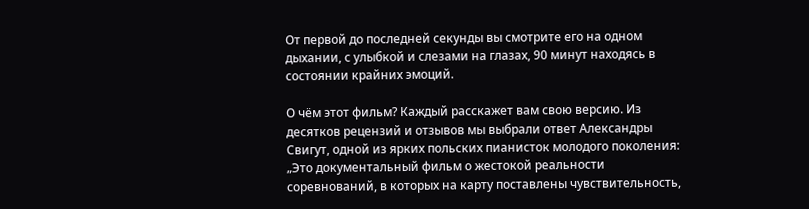От первой до последней секунды вы смотрите его на одном дыхании, с улыбкой и слезами на глазах, 90 минут находясь в состоянии крайних эмоций.

О чём этот фильм? Каждый расскажет вам свою версию. Из десятков рецензий и отзывов мы выбрали ответ Александры Свигут, одной из ярких польских пианисток молодого поколения: „Это документальный фильм о жестокой реальности соревнований, в которых на карту поставлены чувствительность,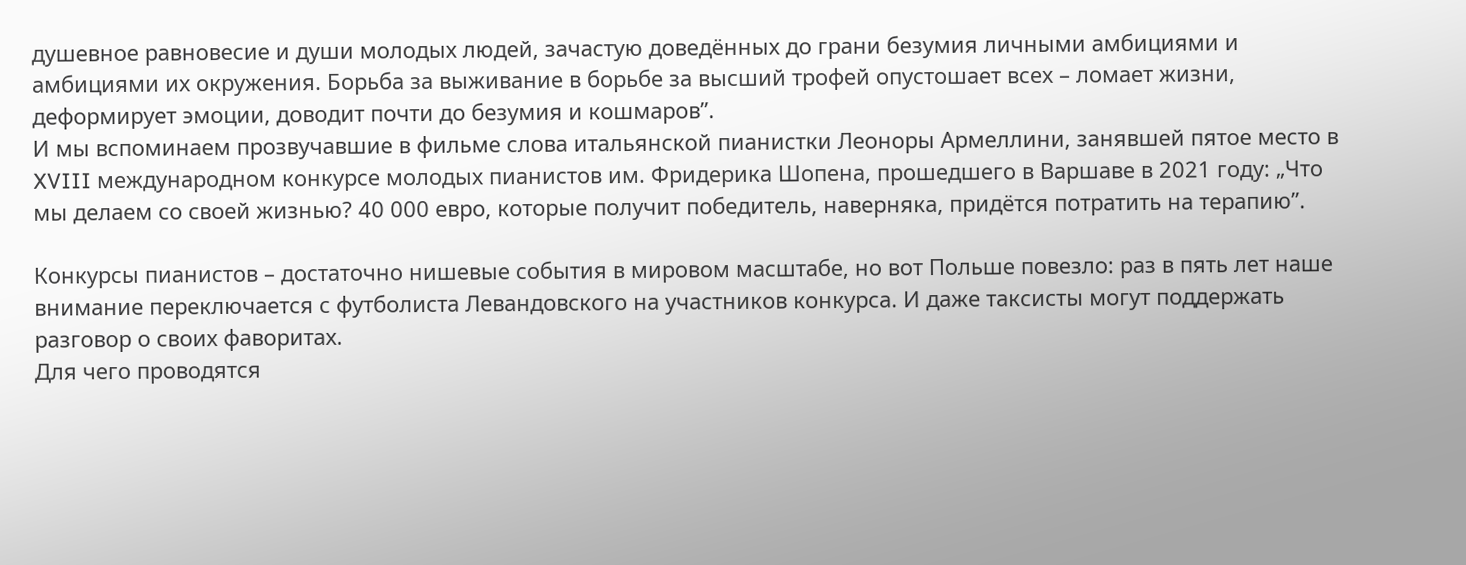душевное равновесие и души молодых людей, зачастую доведённых до грани безумия личными амбициями и амбициями их окружения. Борьба за выживание в борьбе за высший трофей опустошает всех – ломает жизни, деформирует эмоции, доводит почти до безумия и кошмаров”.
И мы вспоминаем прозвучавшие в фильме слова итальянской пианистки Леоноры Армеллини, занявшей пятое место в XVIII международном конкурсе молодых пианистов им. Фридерика Шопена, прошедшего в Варшаве в 2021 году: „Что мы делаем со своей жизнью? 40 000 евро, которые получит победитель, наверняка, придётся потратить на терапию”.

Конкурсы пианистов – достаточно нишевые события в мировом масштабе, но вот Польше повезло: раз в пять лет наше внимание переключается с футболиста Левандовского на участников конкурса. И даже таксисты могут поддержать разговор о своих фаворитах.
Для чего проводятся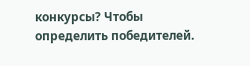конкурсы? Чтобы определить победителей.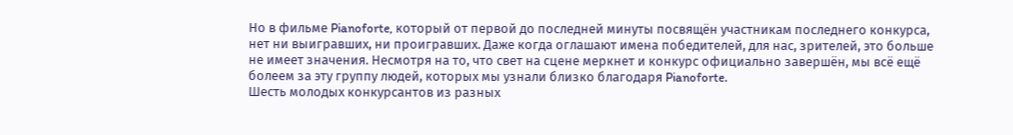Но в фильме Pianoforte, который от первой до последней минуты посвящён участникам последнего конкурса, нет ни выигравших, ни проигравших. Даже когда оглашают имена победителей, для нас, зрителей, это больше не имеет значения. Несмотря на то, что свет на сцене меркнет и конкурс официально завершён, мы всё ещё болеем за эту группу людей, которых мы узнали близко благодаря Pianoforte.
Шесть молодых конкурсантов из разных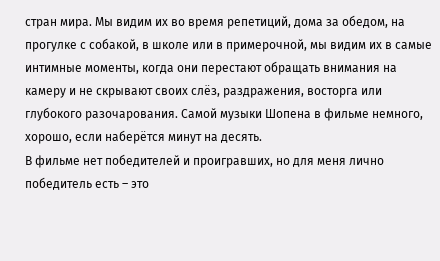стран мира. Мы видим их во время репетиций, дома за обедом, на прогулке с собакой, в школе или в примерочной, мы видим их в самые интимные моменты, когда они перестают обращать внимания на камеру и не скрывают своих слёз, раздражения, восторга или глубокого разочарования. Самой музыки Шопена в фильме немного, хорошо, если наберётся минут на десять.
В фильме нет победителей и проигравших, но для меня лично победитель есть – это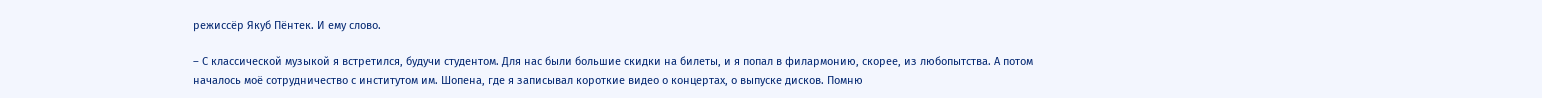режиссёр Якуб Пёнтек. И ему слово.

– С классической музыкой я встретился, будучи студентом. Для нас были большие скидки на билеты, и я попал в филармонию, скорее, из любопытства. А потом началось моё сотрудничество с институтом им. Шопена, где я записывал короткие видео о концертах, о выпуске дисков. Помню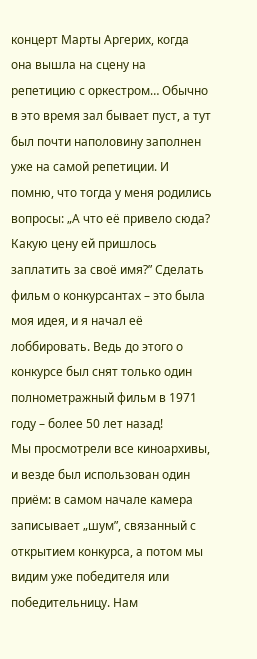концерт Марты Аргерих, когда она вышла на сцену на репетицию с оркестром… Обычно в это время зал бывает пуст, а тут был почти наполовину заполнен уже на самой репетиции. И помню, что тогда у меня родились вопросы: „А что её привело сюда? Какую цену ей пришлось заплатить за своё имя?” Сделать фильм о конкурсантах – это была моя идея, и я начал её лоббировать. Ведь до этого о конкурсе был снят только один полнометражный фильм в 1971 году – более 50 лет назад!
Мы просмотрели все киноархивы, и везде был использован один приём: в самом начале камера записывает „шум”, связанный с открытием конкурса, а потом мы видим уже победителя или победительницу. Нам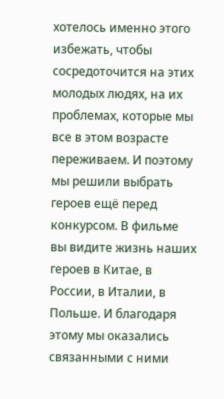хотелось именно этого избежать, чтобы сосредоточится на этих молодых людях, на их проблемах, которые мы все в этом возрасте переживаем. И поэтому мы решили выбрать героев ещё перед конкурсом. В фильме вы видите жизнь наших героев в Китае, в России, в Италии, в Польше. И благодаря этому мы оказались связанными с ними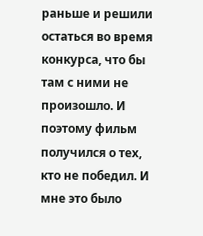раньше и решили остаться во время конкурса, что бы там с ними не произошло. И поэтому фильм получился о тех, кто не победил. И мне это было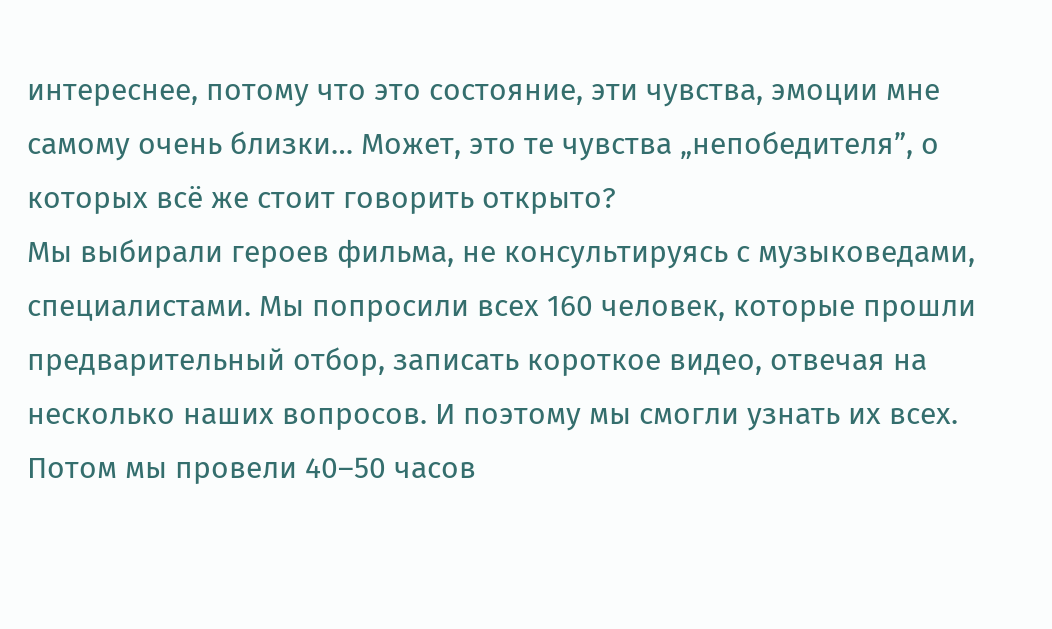интереснее, потому что это состояние, эти чувства, эмоции мне самому очень близки… Может, это те чувства „непобедителя”, о которых всё же стоит говорить открыто?
Мы выбирали героев фильма, не консультируясь с музыковедами, специалистами. Мы попросили всех 160 человек, которые прошли предварительный отбор, записать короткое видео, отвечая на несколько наших вопросов. И поэтому мы смогли узнать их всех. Потом мы провели 40–50 часов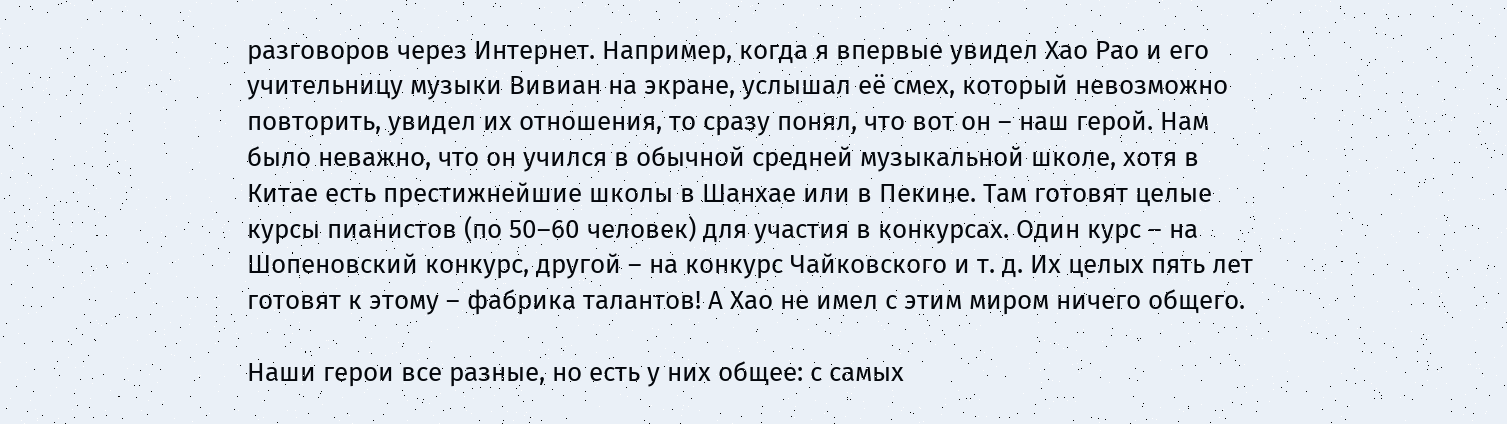разговоров через Интернет. Например, когда я впервые увидел Хао Рао и его учительницу музыки Вивиан на экране, услышал её смех, который невозможно повторить, увидел их отношения, то сразу понял, что вот он – наш герой. Нам было неважно, что он учился в обычной средней музыкальной школе, хотя в Китае есть престижнейшие школы в Шанхае или в Пекине. Там готовят целые курсы пианистов (по 50–60 человек) для участия в конкурсах. Один курс – на Шопеновский конкурс, другой – на конкурс Чайковского и т. д. Их целых пять лет готовят к этому – фабрика талантов! А Хао не имел с этим миром ничего общего.

Наши герои все разные, но есть у них общее: с самых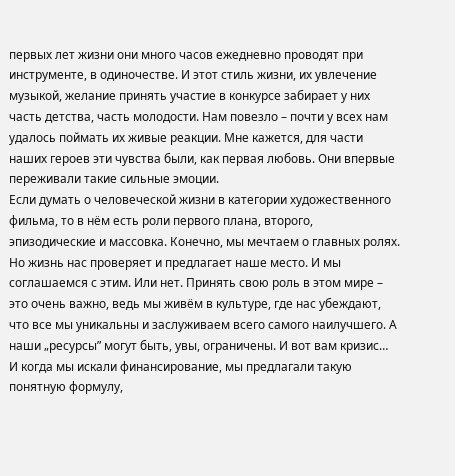первых лет жизни они много часов ежедневно проводят при инструменте, в одиночестве. И этот стиль жизни, их увлечение музыкой, желание принять участие в конкурсе забирает у них часть детства, часть молодости. Нам повезло – почти у всех нам удалось поймать их живые реакции. Мне кажется, для части наших героев эти чувства были, как первая любовь. Они впервые переживали такие сильные эмоции.
Если думать о человеческой жизни в категории художественного фильма, то в нём есть роли первого плана, второго, эпизодические и массовка. Конечно, мы мечтаем о главных ролях. Но жизнь нас проверяет и предлагает наше место. И мы соглашаемся с этим. Или нет. Принять свою роль в этом мире – это очень важно, ведь мы живём в культуре, где нас убеждают, что все мы уникальны и заслуживаем всего самого наилучшего. А наши „ресурсы” могут быть, увы, ограничены. И вот вам кризис…
И когда мы искали финансирование, мы предлагали такую понятную формулу,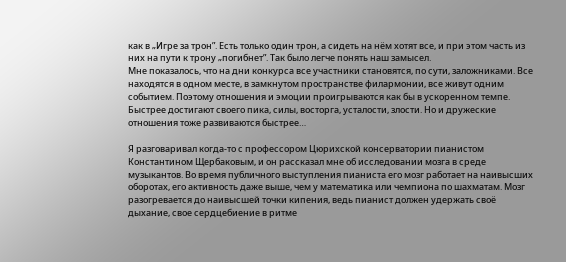как в „Игре за трон”. Есть только один трон, а сидеть на нём хотят все, и при этом часть из них на пути к трону „погибнет”. Так было легче понять наш замысел.
Мне показалось, что на дни конкурса все участники становятся, по сути, заложниками. Все находятся в одном месте, в замкнутом пространстве филармонии, все живут одним событием. Поэтому отношения и эмоции проигрываются как бы в ускоренном темпе. Быстрее достигают своего пика, силы, восторга, усталости, злости. Но и дружеские отношения тоже развиваются быстрее…

Я разговаривал когда-то с профессором Цюрихской консерватории пианистом Константином Щербаковым, и он рассказал мне об исследовании мозга в среде музыкантов. Во время публичного выступления пианиста его мозг работает на наивысших оборотах, его активность даже выше, чем у математика или чемпиона по шахматам. Мозг разогревается до наивысшей точки кипения, ведь пианист должен удержать своё дыхание, свое сердцебиение в ритме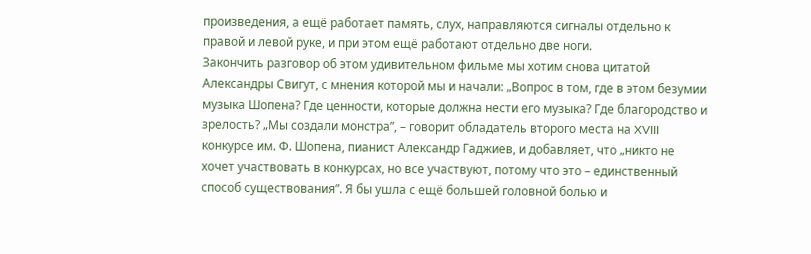произведения, а ещё работает память, слух, направляются сигналы отдельно к правой и левой руке, и при этом ещё работают отдельно две ноги.
Закончить разговор об этом удивительном фильме мы хотим снова цитатой Александры Свигут, с мнения которой мы и начали: „Вопрос в том, где в этом безумии музыка Шопена? Где ценности, которые должна нести его музыка? Где благородство и зрелость? „Мы создали монстра”, – говорит обладатель второго места на XVIII конкурсе им. Ф. Шопена, пианист Александр Гаджиев, и добавляет, что „никто не хочет участвовать в конкурсах, но все участвуют, потому что это – единственный способ существования”. Я бы ушла с ещё большей головной болью и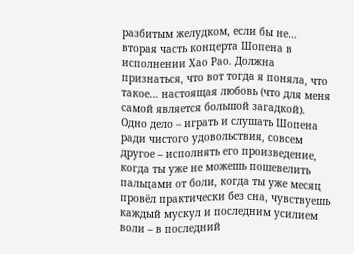разбитым желудком, если бы не… вторая часть концерта Шопена в исполнении Хао Рао. Должна признаться, что вот тогда я поняла, что такое… настоящая любовь (что для меня самой является большой загадкой). Одно дело – играть и слушать Шопена ради чистого удовольствия, совсем другое – исполнять его произведение, когда ты уже не можешь пошевелить пальцами от боли, когда ты уже месяц провёл практически без сна, чувствуешь каждый мускул и последним усилием воли – в последний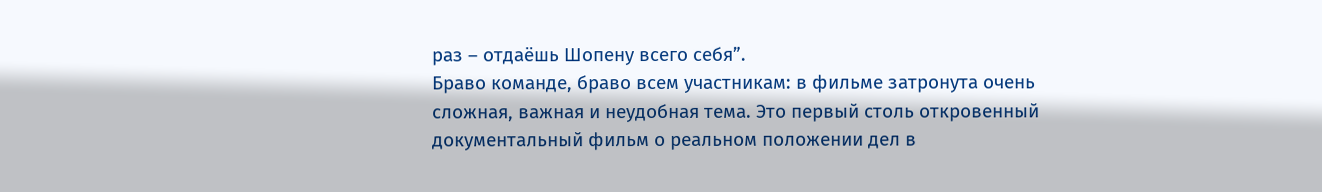раз – отдаёшь Шопену всего себя”.
Браво команде, браво всем участникам: в фильме затронута очень сложная, важная и неудобная тема. Это первый столь откровенный документальный фильм о реальном положении дел в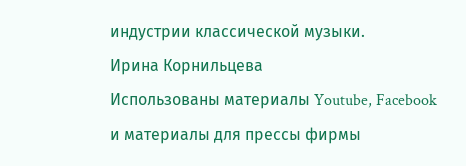индустрии классической музыки.
Ирина Корнильцева
Использованы материалы Youtube, Facebook
и материалы для прессы фирмы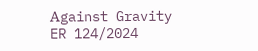Аgainst Gravity
ER 124/2024